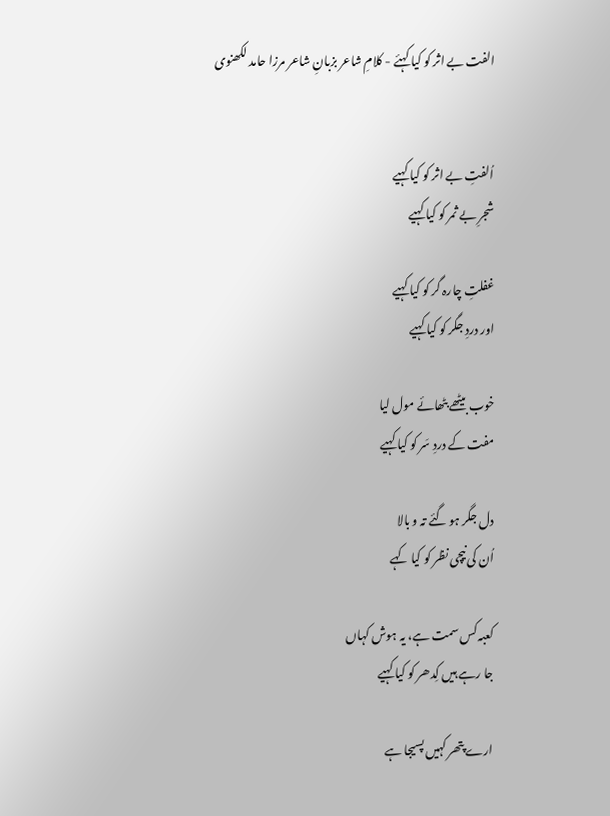الفت بے اثر کو کیا کہئے - کلامِ شاعر بزبانِ شاعر مرزا حامد لکھنوی


اُلفتِ بے اثر کو کیا کہیے
شجرِ بے ثمر کو کیا کہیے

غفلتِ چارہ گر کو کیا کہیے
اور دردِ جگر کو کیا کہیے

خوب بیٹھے بٹھائے مول لیا
مفت کے دردِ سَر کو کیا کہیے

دل جگر ہو گئے تہ و بالا
اُن کی نیچی نظر کو کیا کہے

کعبہ کس سمت ہے، یہ ہوش کہاں
جا رہے ہیں کِدھر کو کیا کہیے

ارے پتھر کہیں پسیجا ہے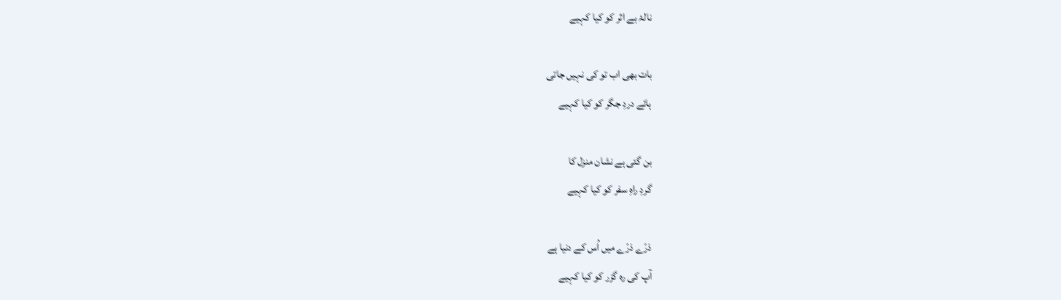نالۂ بے اثر کو کیا کہیے

بات بھی اب تو کی نہیں جاتی
ہائے دردِ جگر کو کیا کہیے

بن گئی ہے نشان منزل کا
گردِ راہِ سفر کو کیا کہیے

ذرّے ذرّے میں اُس کے دنیا ہے
آپ کی رہ گزر کو کیا کہیے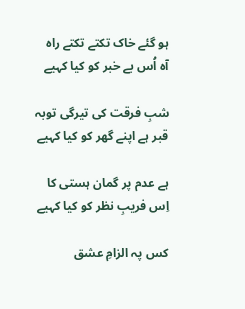ہو گئے خاک تکتے تکتے راہ
آہ اُس بے خبر کو کیا کہیے

شبِ فرقت کی تیرگی توبہ
قبر ہے اپنے گھر کو کیا کہیے

ہے عدم پر گمان ہستی کا
اِس فریبِ نظر کو کیا کہیے

کس پہ الزامِ عشق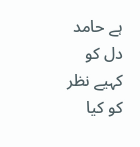ہے حامد
دل کو کہیے نظر کو کیا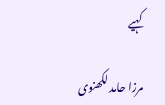کہیے

مرزا حامد لکھنوی